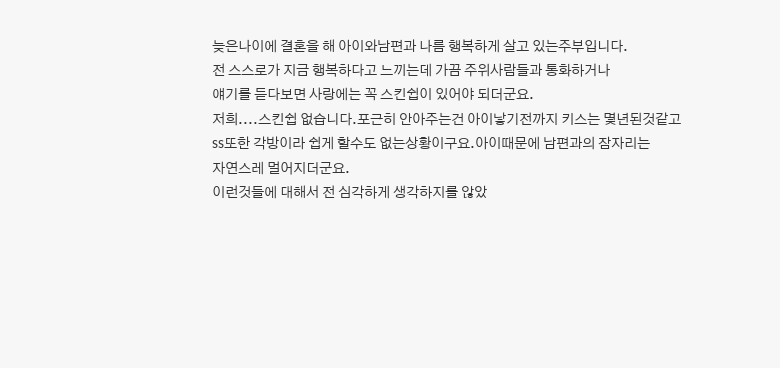늦은나이에 결혼을 해 아이와남편과 나름 행복하게 살고 있는주부입니다.
전 스스로가 지금 행복하다고 느끼는데 가끔 주위사람들과 통화하거나
얘기를 듣다보면 사랑에는 꼭 스킨쉽이 있어야 되더군요.
저희....스킨쉽 없습니다.포근히 안아주는건 아이낳기전까지 키스는 몇년된것같고
ss또한 각방이라 쉽게 할수도 없는상황이구요.아이때문에 남편과의 잠자리는
자연스레 멀어지더군요.
이런것들에 대해서 전 심각하게 생각하지를 않았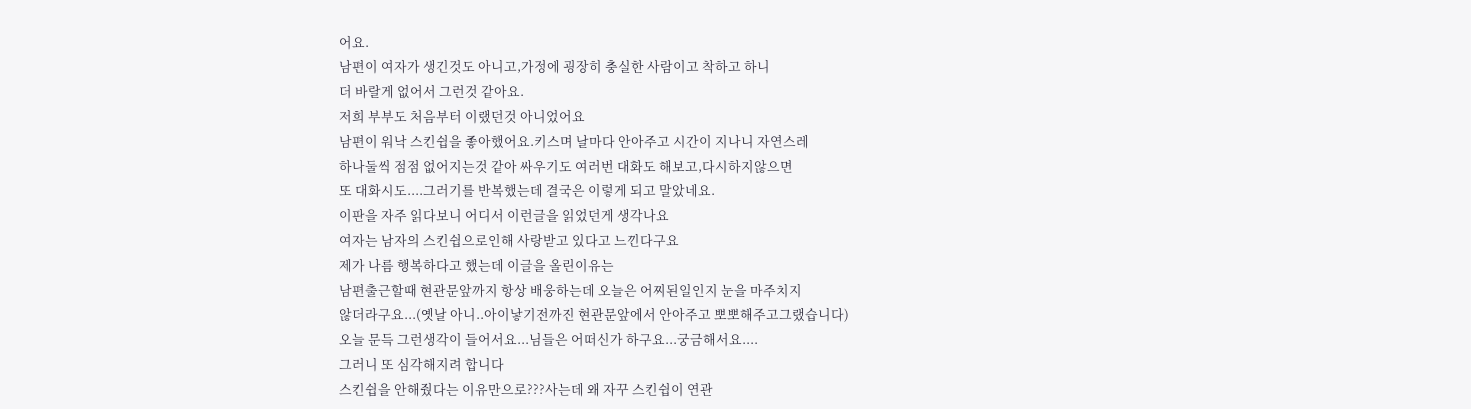어요.
남편이 여자가 생긴것도 아니고,가정에 굉장히 충실한 사람이고 착하고 하니
더 바랄게 없어서 그런것 같아요.
저희 부부도 처음부터 이랬던것 아니었어요
남편이 워낙 스킨쉽을 좋아했어요.키스며 날마다 안아주고 시간이 지나니 자연스레
하나둘씩 점점 없어지는것 같아 싸우기도 여러번 대화도 해보고,다시하지않으면
또 대화시도....그러기를 반복했는데 결국은 이렇게 되고 말았네요.
이판을 자주 읽다보니 어디서 이런글을 읽었던게 생각나요
여자는 남자의 스킨쉽으로인해 사랑받고 있다고 느낀다구요
제가 나름 행복하다고 했는데 이글을 올린이유는
남편출근할때 현관문앞까지 항상 배웅하는데 오늘은 어찌된일인지 눈을 마주치지
않더라구요...(옛날 아니..아이낳기전까진 현관문앞에서 안아주고 뽀뽀해주고그랬습니다)
오늘 문득 그런생각이 들어서요...님들은 어떠신가 하구요...궁금해서요....
그러니 또 심각해지려 합니다
스킨쉽을 안해줬다는 이유만으로???사는데 왜 자꾸 스킨쉽이 연관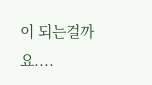이 되는걸까요....